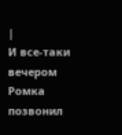|
И все-таки вечером Ромка позвонил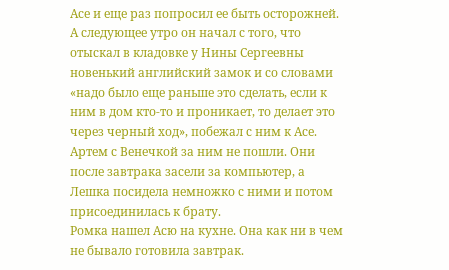Асе и еще раз попросил ее быть осторожней. А следующее утро он начал с того, что отыскал в кладовке у Нины Сергеевны новенький английский замок и со словами «надо было еще раньше это сделать, если к ним в дом кто-то и проникает, то делает это через черный ход», побежал с ним к Асе.
Артем с Венечкой за ним не пошли. Они после завтрака засели за компьютер, а Лешка посидела немножко с ними и потом присоединилась к брату.
Ромка нашел Асю на кухне. Она как ни в чем не бывало готовила завтрак.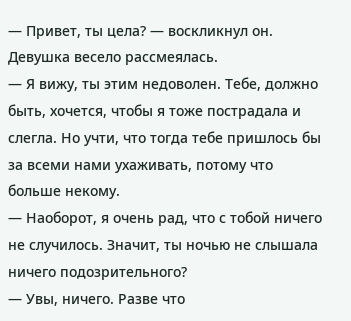— Привет, ты цела? — воскликнул он.
Девушка весело рассмеялась.
— Я вижу, ты этим недоволен. Тебе, должно быть, хочется, чтобы я тоже пострадала и слегла. Но учти, что тогда тебе пришлось бы за всеми нами ухаживать, потому что больше некому.
— Наоборот, я очень рад, что с тобой ничего не случилось. Значит, ты ночью не слышала ничего подозрительного?
— Увы, ничего. Разве что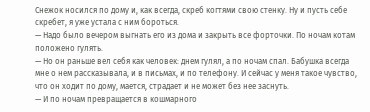Снежок носился по дому и, как всегда, скреб когтями свою стенку. Ну и пусть себе скребет, я уже устала с ним бороться.
— Надо было вечером выгнать его из дома и закрыть все форточки. По ночам котам положено гулять.
— Но он раньше вел себя как человек: днем гулял, а по ночам спал. Бабушка всегда мне о нем рассказывала, и в письмах, и по телефону. И сейчас у меня такое чувство, что он ходит по дому, мается, страдает и не может без нее заснуть.
— И по ночам превращается в кошмарного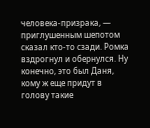человека-призрака, — приглушенным шепотом сказал кто-то сзади. Ромка вздрогнул и обернулся. Ну конечно, это был Даня, кому ж еще придут в голову такие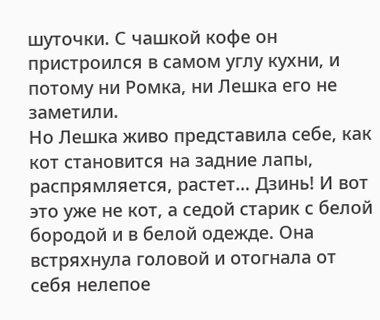шуточки. С чашкой кофе он пристроился в самом углу кухни, и потому ни Ромка, ни Лешка его не заметили.
Но Лешка живо представила себе, как кот становится на задние лапы, распрямляется, растет… Дзинь! И вот это уже не кот, а седой старик с белой бородой и в белой одежде. Она встряхнула головой и отогнала от себя нелепое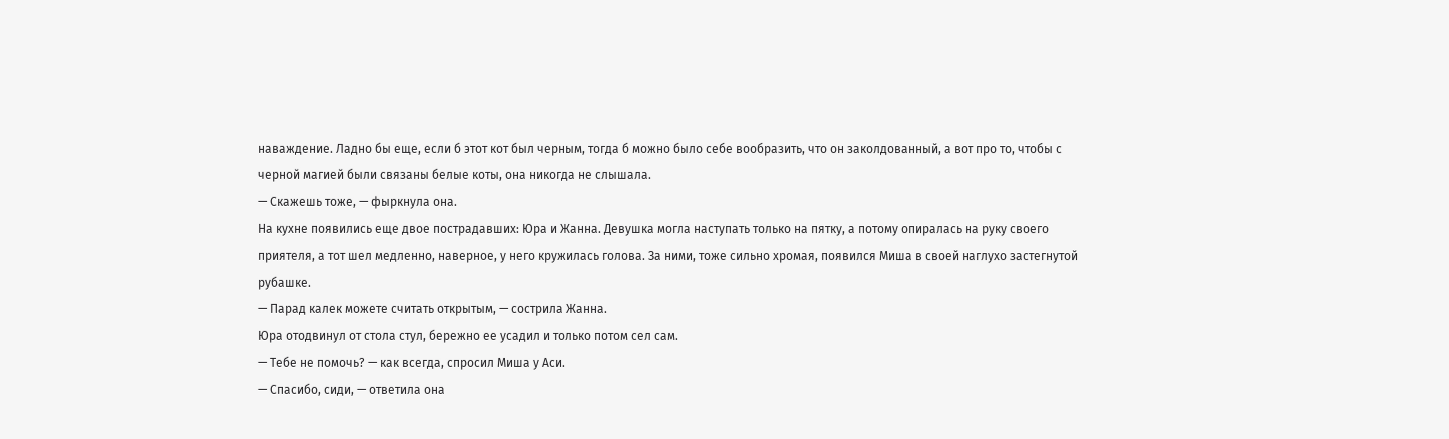наваждение. Ладно бы еще, если б этот кот был черным, тогда б можно было себе вообразить, что он заколдованный, а вот про то, чтобы с черной магией были связаны белые коты, она никогда не слышала.
— Скажешь тоже, — фыркнула она.
На кухне появились еще двое пострадавших: Юра и Жанна. Девушка могла наступать только на пятку, а потому опиралась на руку своего приятеля, а тот шел медленно, наверное, у него кружилась голова. За ними, тоже сильно хромая, появился Миша в своей наглухо застегнутой рубашке.
— Парад калек можете считать открытым, — сострила Жанна.
Юра отодвинул от стола стул, бережно ее усадил и только потом сел сам.
— Тебе не помочь? — как всегда, спросил Миша у Аси.
— Спасибо, сиди, — ответила она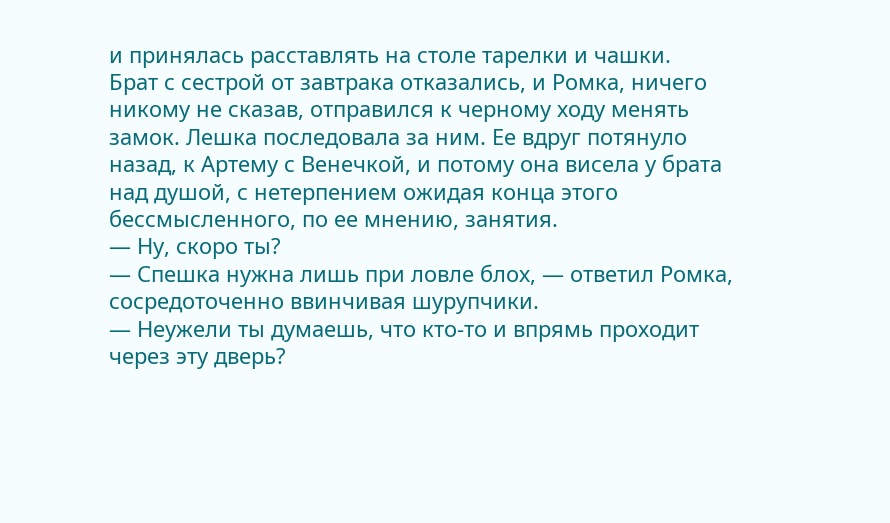и принялась расставлять на столе тарелки и чашки.
Брат с сестрой от завтрака отказались, и Ромка, ничего никому не сказав, отправился к черному ходу менять замок. Лешка последовала за ним. Ее вдруг потянуло назад, к Артему с Венечкой, и потому она висела у брата над душой, с нетерпением ожидая конца этого бессмысленного, по ее мнению, занятия.
— Ну, скоро ты?
— Спешка нужна лишь при ловле блох, — ответил Ромка, сосредоточенно ввинчивая шурупчики.
— Неужели ты думаешь, что кто-то и впрямь проходит через эту дверь?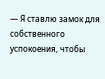— Я ставлю замок для собственного успокоения, чтобы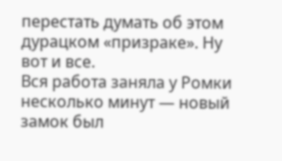перестать думать об этом дурацком «призраке». Ну вот и все.
Вся работа заняла у Ромки несколько минут — новый замок был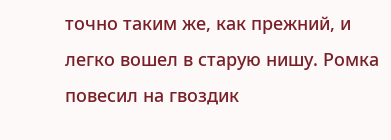точно таким же, как прежний, и легко вошел в старую нишу. Ромка повесил на гвоздик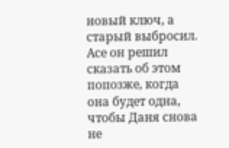новый ключ, а старый выбросил. Асе он решил сказать об этом попозже, когда она будет одна, чтобы Даня снова не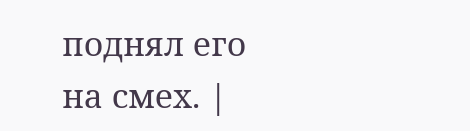поднял его на смех. |